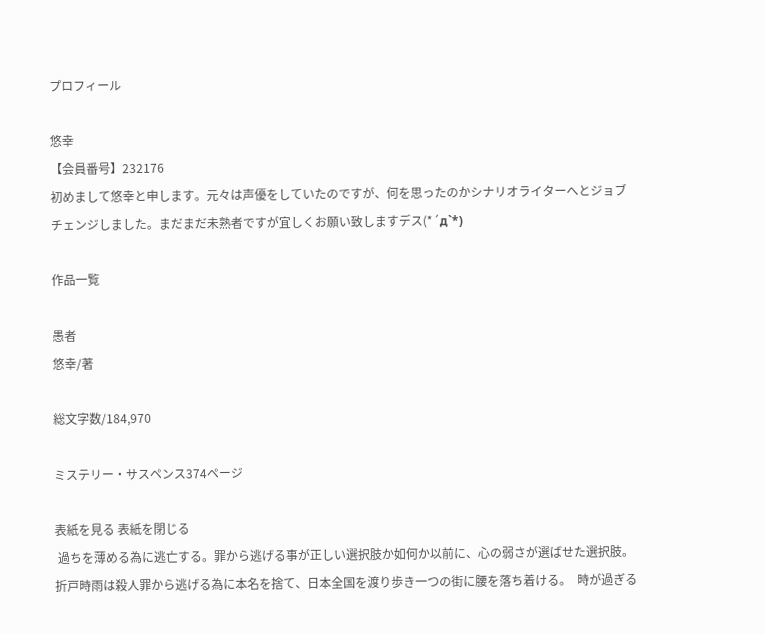プロフィール

悠幸
【会員番号】232176
初めまして悠幸と申します。元々は声優をしていたのですが、何を思ったのかシナリオライターへとジョブチェンジしました。まだまだ未熟者ですが宜しくお願い致しますデス(*´д`*)

作品一覧

愚者
悠幸/著

総文字数/184,970

ミステリー・サスペンス374ページ

表紙を見る 表紙を閉じる
 過ちを薄める為に逃亡する。罪から逃げる事が正しい選択肢か如何か以前に、心の弱さが選ばせた選択肢。  折戸時雨は殺人罪から逃げる為に本名を捨て、日本全国を渡り歩き一つの街に腰を落ち着ける。  時が過ぎる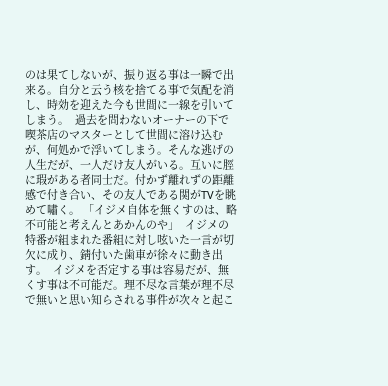のは果てしないが、振り返る事は一瞬で出来る。自分と云う核を捨てる事で気配を消し、時効を迎えた今も世間に一線を引いてしまう。  過去を問わないオーナーの下で喫茶店のマスターとして世間に溶け込むが、何処かで浮いてしまう。そんな逃げの人生だが、一人だけ友人がいる。互いに脛に瑕がある者同士だ。付かず離れずの距離感で付き合い、その友人である関がTVを眺めて嘯く。 「イジメ自体を無くすのは、略不可能と考えんとあかんのや」  イジメの特番が組まれた番組に対し呟いた一言が切欠に成り、錆付いた歯車が徐々に動き出す。  イジメを否定する事は容易だが、無くす事は不可能だ。理不尽な言葉が理不尽で無いと思い知らされる事件が次々と起こ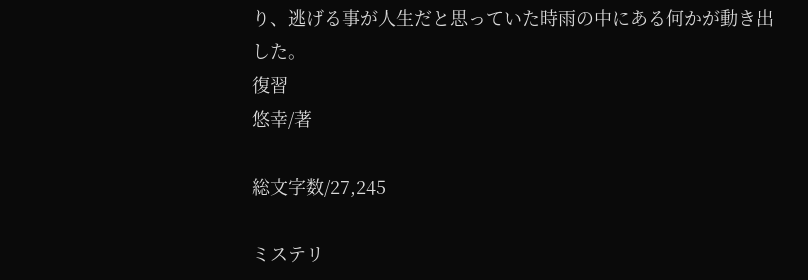り、逃げる事が人生だと思っていた時雨の中にある何かが動き出した。
復習
悠幸/著

総文字数/27,245

ミステリ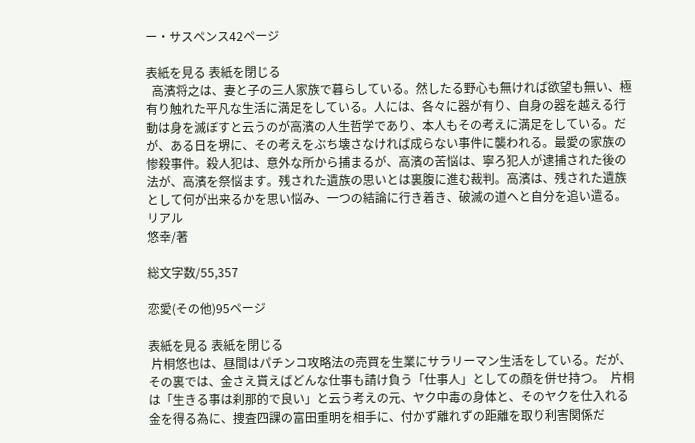ー・サスペンス42ページ

表紙を見る 表紙を閉じる
  高濱将之は、妻と子の三人家族で暮らしている。然したる野心も無ければ欲望も無い、極有り触れた平凡な生活に満足をしている。人には、各々に器が有り、自身の器を越える行動は身を滅ぼすと云うのが高濱の人生哲学であり、本人もその考えに満足をしている。だが、ある日を堺に、その考えをぶち壊さなければ成らない事件に襲われる。最愛の家族の惨殺事件。殺人犯は、意外な所から捕まるが、高濱の苦悩は、寧ろ犯人が逮捕された後の法が、高濱を祭悩ます。残された遺族の思いとは裏腹に進む裁判。高濱は、残された遺族として何が出来るかを思い悩み、一つの結論に行き着き、破滅の道へと自分を追い遣る。
リアル
悠幸/著

総文字数/55,357

恋愛(その他)95ページ

表紙を見る 表紙を閉じる
 片桐悠也は、昼間はパチンコ攻略法の売買を生業にサラリーマン生活をしている。だが、その裏では、金さえ貰えばどんな仕事も請け負う「仕事人」としての顔を併せ持つ。  片桐は「生きる事は刹那的で良い」と云う考えの元、ヤク中毒の身体と、そのヤクを仕入れる金を得る為に、捜査四課の富田重明を相手に、付かず離れずの距離を取り利害関係だ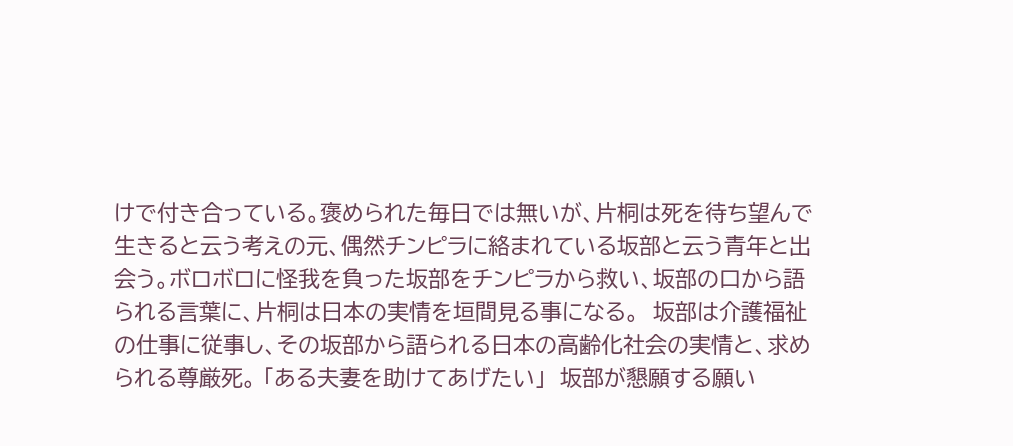けで付き合っている。褒められた毎日では無いが、片桐は死を待ち望んで生きると云う考えの元、偶然チンピラに絡まれている坂部と云う青年と出会う。ボロボロに怪我を負った坂部をチンピラから救い、坂部の口から語られる言葉に、片桐は日本の実情を垣間見る事になる。  坂部は介護福祉の仕事に従事し、その坂部から語られる日本の高齢化社会の実情と、求められる尊厳死。 「ある夫妻を助けてあげたい」  坂部が懇願する願い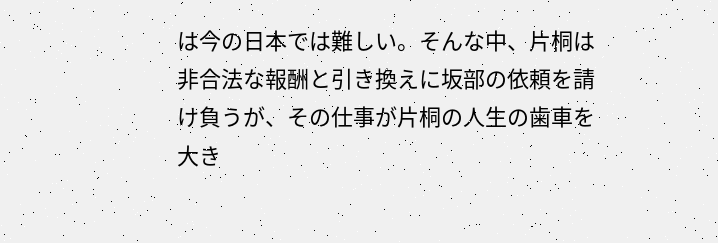は今の日本では難しい。そんな中、片桐は非合法な報酬と引き換えに坂部の依頼を請け負うが、その仕事が片桐の人生の歯車を大き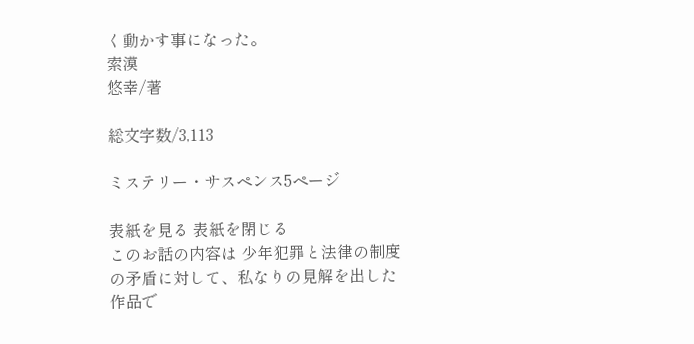く動かす事になった。
索漠
悠幸/著

総文字数/3,113

ミステリー・サスペンス5ページ

表紙を見る 表紙を閉じる
このお話の内容は 少年犯罪と法律の制度の矛盾に対して、私なりの見解を出した作品で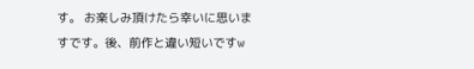す。 お楽しみ頂けたら幸いに思いますです。後、前作と違い短いですw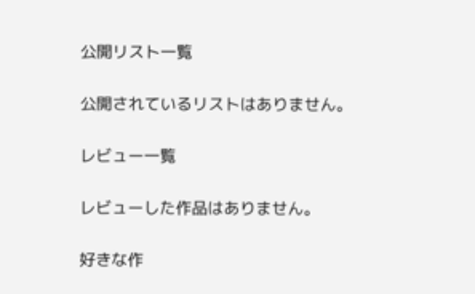公開リスト一覧

公開されているリストはありません。

レビュー一覧

レビューした作品はありません。

好きな作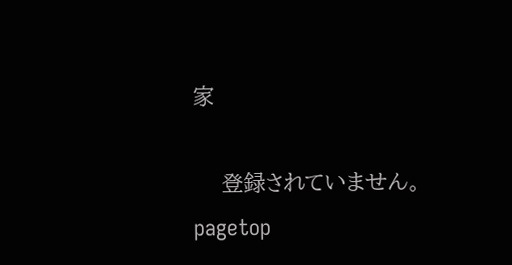家

    登録されていません。
pagetop